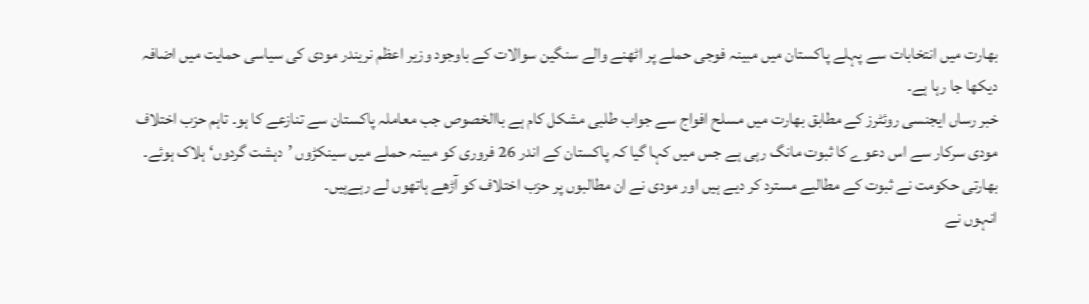بھارت میں انتخابات سے پہلے پاکستان میں مبینہ فوجی حملے پر اٹھنے والے سنگین سوالات کے باوجود وزیر اعظم نریندر مودی کی سیاسی حمایت میں اضافہ دیکھا جا رہا ہے۔
خبر رساں ایجنسی روئٹرز کے مطابق بھارت میں مسلح افواج سے جواب طلبی مشکل کام ہے باالخصوص جب معاملہ پاکستان سے تنازعے کا ہو۔ تاہم حزب اختلاف مودی سرکار سے اس دعوے کا ثبوت مانگ رہی ہے جس میں کہا گیا کہ پاکستان کے اندر 26 فروری کو مبینہ حملے میں سینکڑوں ’دہشت گردوں‘ ہلاک ہوئے۔
بھارتی حکومت نے ثبوت کے مطالبے مسترد کر دیے ہیں اور مودی نے ان مطالبوں پر حزب اختلاف کو آڑھے ہاتھوں لے رہےہیں۔
انہوں نے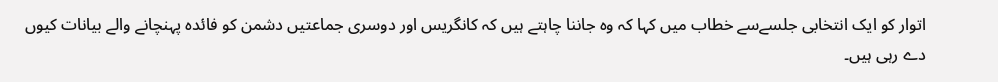اتوار کو ایک انتخابی جلسےسے خطاب میں کہا کہ وہ جاننا چاہتے ہیں کہ کانگریس اور دوسری جماعتیں دشمن کو فائدہ پہنچانے والے بیانات کیوں دے رہی ہیں۔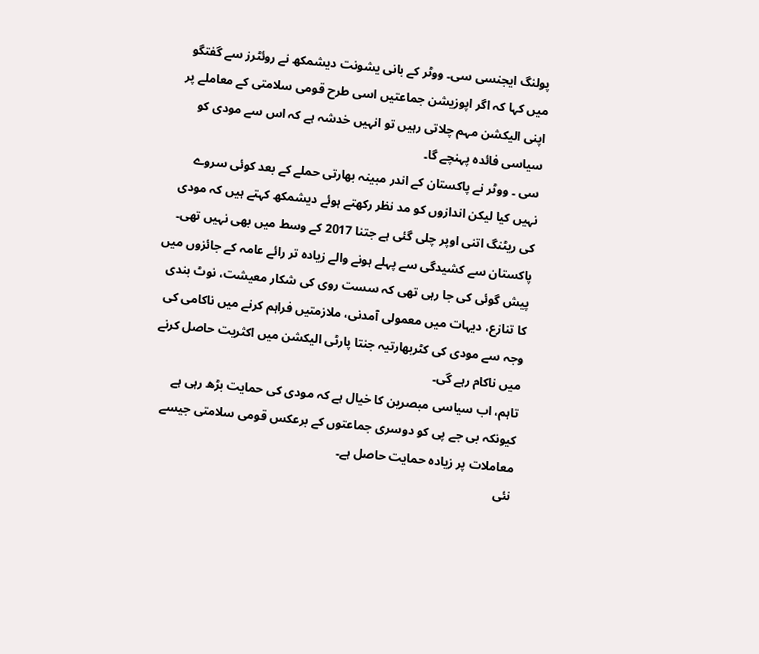پولنگ ایجنسی سی۔ ووٹر کے بانی یشونت دیشمکھ نے روئٹرز سے گفتگو میں کہا کہ اگر اپوزیشن جماعتیں اسی طرح قومی سلامتی کے معاملے پر اپنی الیکشن مہم چلاتی رہیں تو انہیں خدشہ ہے کہ اس سے مودی کو سیاسی فائدہ پہنچے گا۔
سی ۔ ووٹر نے پاکستان کے اندر مبینہ بھارتی حملے کے بعد کوئی سروے نہیں کیا لیکن اندازوں کو مد نظر رکھتے ہوئے دیشمکھ کہتے ہیں کہ مودی کی ریٹنگ اتنی اوپر چلی گئی ہے جتنا 2017 کے وسط میں بھی نہیں تھی۔
پاکستان سے کشیدگی سے پہلے ہونے والے زیادہ تر رائے عامہ کے جائزوں میں پیش گوئی کی جا رہی تھی کہ سست روی کی شکار معیشت، نوٹ بندی کا تنازع، دیہات میں معمولی آمدنی، ملازمتیں فراہم کرنے میں ناکامی کی وجہ سے مودی کی کٹربھارتیہ جنتا پارٹی الیکشن میں اکثریت حاصل کرنے میں ناکام رہے گی۔
تاہم، اب سیاسی مبصرین کا خیال ہے کہ مودی کی حمایت بڑھ رہی ہے کیونکہ بی جے پی کو دوسری جماعتوں کے برعکس قومی سلامتی جیسے معاملات پر زیادہ حمایت حاصل ہے۔
نئی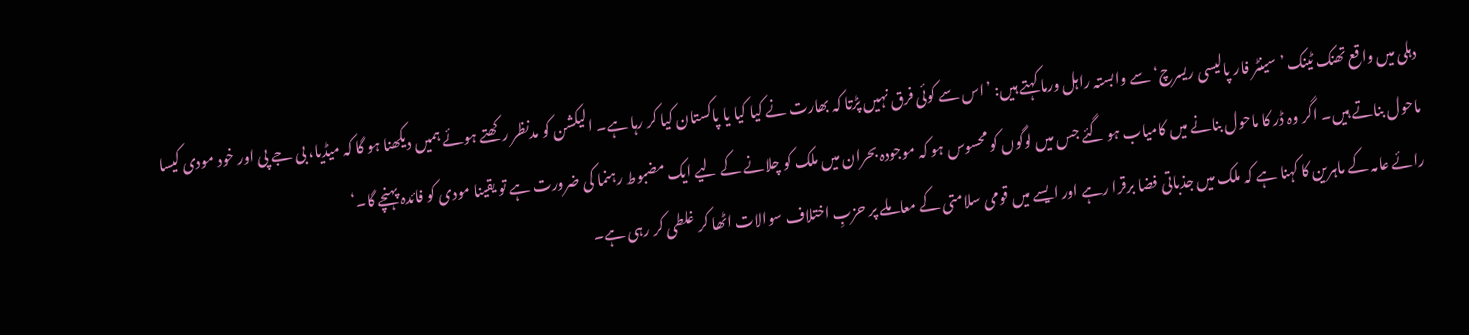دہلی میں واقع تھنک ٹینک ’سینٹر فار پالیسی ریسرچ‘ سے وابستہ راہل ورما کہتے ہیں: ’اس سے کوئی فرق نہیں پڑتا کہ بھارت نے کیا کیا یا پاکستان کیا کر رہا ہے۔ الیکشن کو مدنظر رکھتے ہوئے ہمیں دیکھنا ہو گا کہ میڈیا، بی جے پی اور خود مودی کیسا ماحول بناتے ہیں۔ اگر وہ ڈر کا ماحول بنانے میں کامیاب ہو گئے جس میں لوگوں کو محسوس ہو کہ موجودہ بحران میں ملک کو چلانے کے لیے ایک مضبوط رہنما کی ضرورت ہے تو یقینا مودی کو فائدہ پہنچے گا۔‘
رائے عامہ کے ماہرین کا کہنا ہے کہ ملک میں جذباتی فضا برقرا رہے اور ایسے میں قومی سلامتی کے معاملے پر حزبِ اختلاف سوالات اٹھا کر غلطی کر رہی ہے۔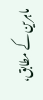ماہرین کے مطابق،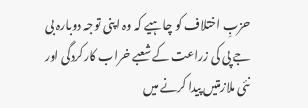حزبِ اختلاف کو چاہیے کہ وہ اپنی توجہ دوبارہ بی جے پی کی زراعت کے شعبے خراب کارکردگی اور نئی ملازمتیں پیدا کرنے میں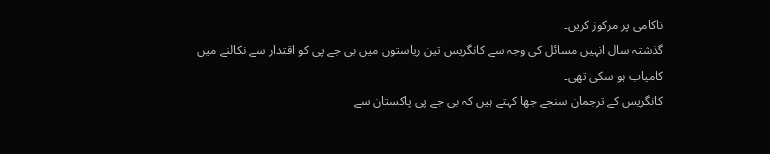ناکامی پر مرکوز کریں۔
گذشتہ سال انہیں مسائل کی وجہ سے کانگریس تین ریاستوں میں بی جے پی کو اقتدار سے نکالنے میں کامیاب ہو سکی تھی۔
کانگریس کے ترجمان سنجے جھا کہتے ہیں کہ بی جے پی پاکستان سے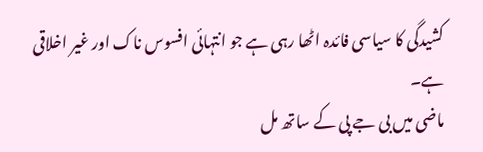کشیدگی کا سیاسی فائدہ اٹھا رہی ہے جو انتہائی افسوس ناک اور غیر اخلاقی ہے۔
ماضی میں بی جے پی کے ساتھ مل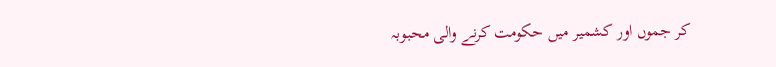کر جموں اور کشمیر میں حکومت کرنے والی محبوبہ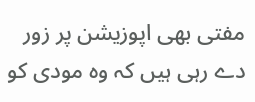مفتی بھی اپوزیشن پر زور دے رہی ہیں کہ وہ مودی کو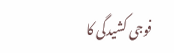فوجی کشیدگی کا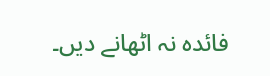فائدہ نہ اٹھانے دیں۔